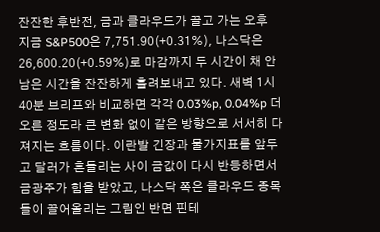잔잔한 후반전, 금과 클라우드가 끌고 가는 오후
지금 S&P500은 7,751.90(+0.31%), 나스닥은 26,600.20(+0.59%)로 마감까지 두 시간이 채 안 남은 시간을 잔잔하게 흘려보내고 있다. 새벽 1시 40분 브리프와 비교하면 각각 0.03%p, 0.04%p 더 오른 정도라 큰 변화 없이 같은 방향으로 서서히 다져지는 흐름이다. 이란발 긴장과 물가지표를 앞두고 달러가 흔들리는 사이 금값이 다시 반등하면서 금광주가 힘을 받았고, 나스닥 쪽은 클라우드 종목들이 끌어올리는 그림인 반면 핀테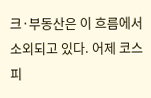크·부동산은 이 흐름에서 소외되고 있다. 어제 코스피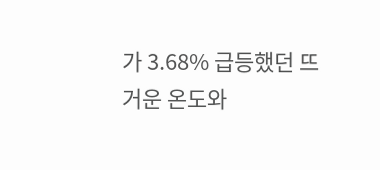가 3.68% 급등했던 뜨거운 온도와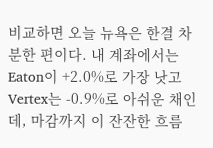비교하면 오늘 뉴욕은 한결 차분한 편이다. 내 계좌에서는 Eaton이 +2.0%로 가장 낫고 Vertex는 -0.9%로 아쉬운 채인데, 마감까지 이 잔잔한 흐름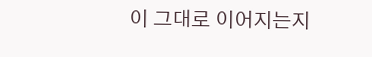이 그대로 이어지는지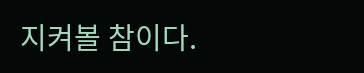지켜볼 참이다.